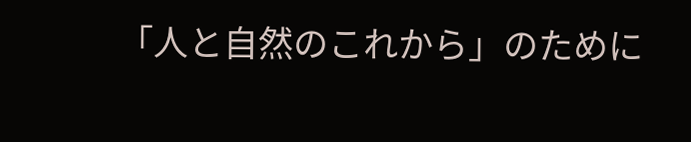「人と自然のこれから」のために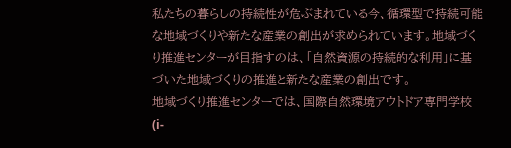私たちの暮らしの持続性が危ぶまれている今、循環型で持続可能な地域づくりや新たな産業の創出が求められています。地域づくり推進センターが目指すのは、「自然資源の持続的な利用」に基づいた地域づくりの推進と新たな産業の創出です。
地域づくり推進センターでは、国際自然環境アウトドア専門学校(i-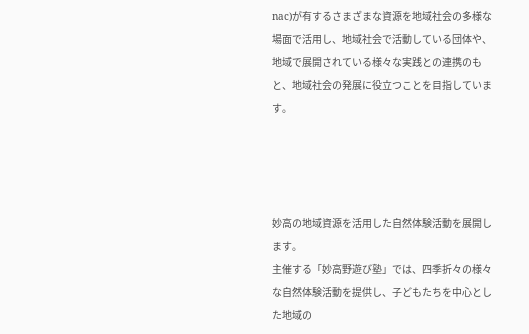nac)が有するさまざまな資源を地域社会の多様な場面で活用し、地域社会で活動している団体や、地域で展開されている様々な実践との連携のもと、地域社会の発展に役立つことを目指しています。




妙高の地域資源を活用した自然体験活動を展開します。
主催する「妙高野遊び塾」では、四季折々の様々な自然体験活動を提供し、子どもたちを中心とした地域の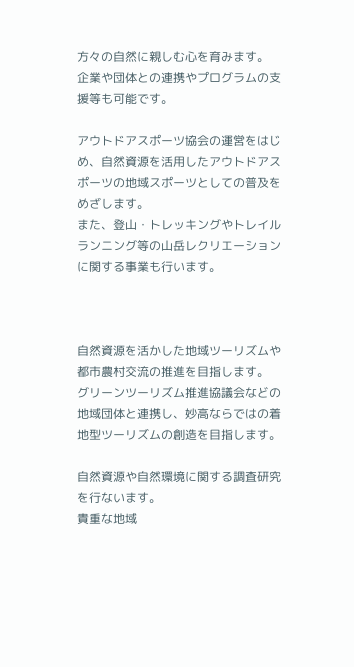方々の自然に親しむ心を育みます。
企業や団体との連携やプログラムの支援等も可能です。

アウトドアスポーツ協会の運営をはじめ、自然資源を活用したアウトドアスポーツの地域スポーツとしての普及をめざします。
また、登山・トレッキングやトレイルランニング等の山岳レクリエーションに関する事業も行います。



自然資源を活かした地域ツーリズムや都市農村交流の推進を目指します。
グリーンツーリズム推進協議会などの地域団体と連携し、妙高ならではの着地型ツーリズムの創造を目指します。

自然資源や自然環境に関する調査研究を行ないます。
貴重な地域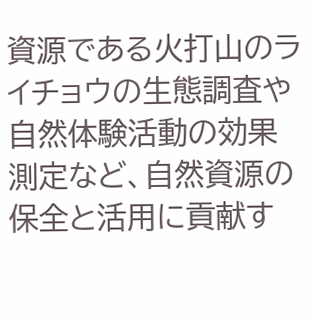資源である火打山のライチョウの生態調査や自然体験活動の効果測定など、自然資源の保全と活用に貢献す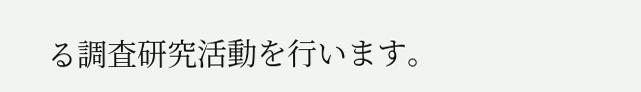る調査研究活動を行います。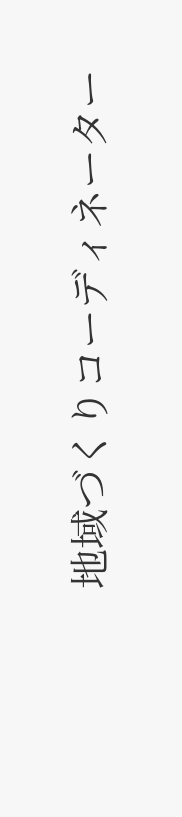地域づくりコーディネーター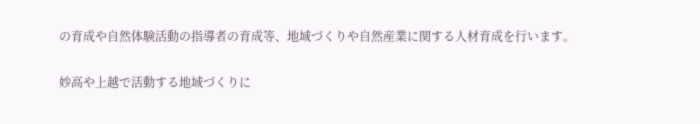の育成や自然体験活動の指導者の育成等、地域づくりや自然産業に関する人材育成を行います。

妙高や上越で活動する地域づくりに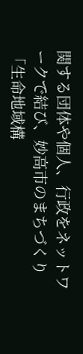関する団体や個人、行政をネットワークで結び、妙高市のまちづくり「生命地域構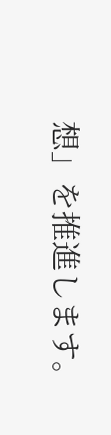想」を推進します。